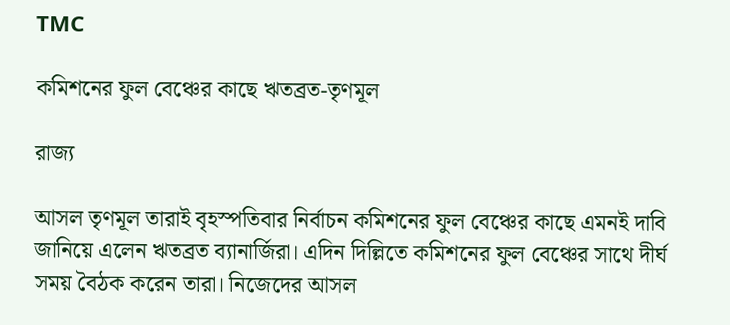TMC

কমিশনের ফুল বেঞ্চের কাছে ঋতব্রত-তৃণমূল

রাজ্য

আসল তৃণমূল তারাই বৃহস্পতিবার নির্বাচন কমিশনের ফুল বেঞ্চের কাছে এমনই দাবি জানিয়ে এলেন ঋতব্রত ব্যানার্জিরা। এদিন দিল্লিতে কমিশনের ফুল বেঞ্চের সাথে দীর্ঘ সময় বৈঠক করেন তারা। নিজেদের আসল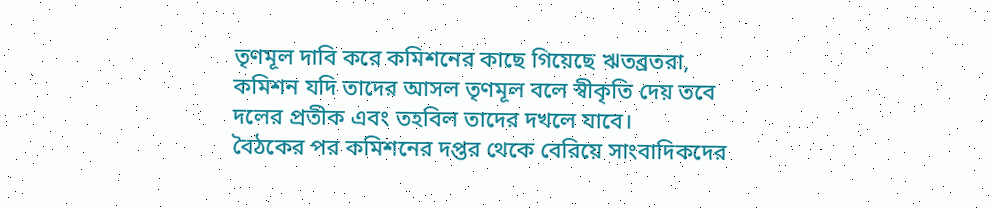তৃণমূল দাবি করে কমিশনের কাছে গিয়েছে ঋতব্রতরা, কমিশন যদি তাদের আসল তৃণমূল বলে স্বীকৃতি দেয় তবে দলের প্রতীক এবং তহবিল তাদের দখলে যাবে।
বৈঠকের পর কমিশনের দপ্তর থেকে বেরিয়ে সাংবাদিকদের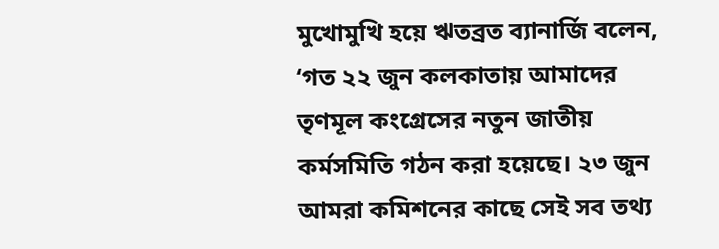মুখোমুখি হয়ে ঋতব্রত ব্যানার্জি বলেন, ‘গত ২২ জুন কলকাতায় আমাদের তৃণমূল কংগ্রেসের নতুন জাতীয় কর্মসমিতি গঠন করা হয়েছে। ২৩ জুন আমরা কমিশনের কাছে সেই সব তথ্য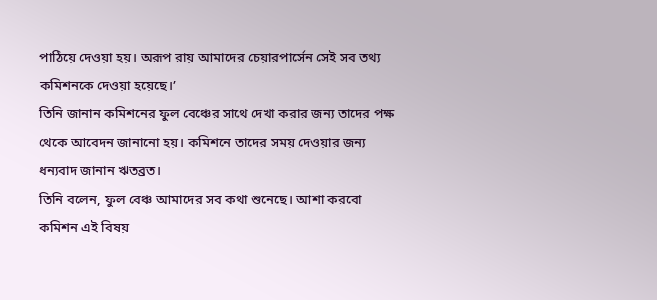পাঠিয়ে দেওয়া হয়। অরূপ রায় আমাদের চেয়ারপার্সেন সেই সব তথ্য কমিশনকে দেওয়া হয়েছে।’
তিনি জানান কমিশনের ফুল বেঞ্চের সাথে দেখা করার জন্য তাদের পক্ষ থেকে আবেদন জানানো হয়। কমিশনে তাদের সময় দেওয়ার জন্য ধন্যবাদ জানান ঋতব্রত।
তিনি বলেন, ফুল বেঞ্চ আমাদের সব কথা শুনেছে। আশা করবো কমিশন এই বিষয়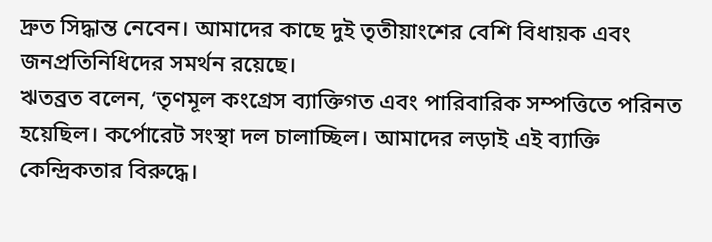দ্রুত সিদ্ধান্ত নেবেন। আমাদের কাছে দুই তৃতীয়াংশের বেশি বিধায়ক এবং জনপ্রতিনিধিদের সমর্থন রয়েছে।
ঋতব্রত বলেন, ‘তৃণমূল কংগ্রেস ব্যাক্তিগত এবং পারিবারিক সম্পত্তিতে পরিনত হয়েছিল। কর্পোরেট সংস্থা দল চালাচ্ছিল। আমাদের লড়াই এই ব্যাক্তি কেন্দ্রিকতার বিরুদ্ধে।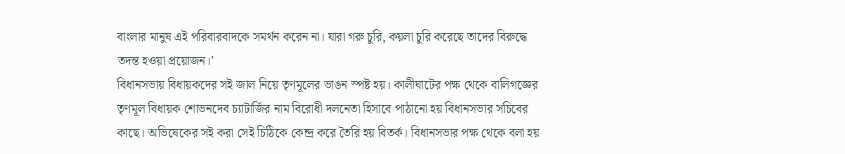বাংলার মানুষ এই পরিবারবাদকে সমর্থন করেন না। যারা গরু চুরি, কয়লা চুরি করেছে তাদের বিরুদ্ধে তদন্ত হওয়া প্রয়োজন।’
বিধানসভায় বিধায়কদের সই জাল নিয়ে তৃণমূলের ভাঙন স্পষ্ট হয়। কালীঘাটের পক্ষ থেকে বালিগজ্ঞের তৃণমূল বিধায়ক শোভনদেব চ্যাটার্জির নাম বিরোধী দলনেতা হিসাবে পাঠানো হয় বিধানসভার সচিবের কাছে। অভিষেকের সই করা সেই চিঠিকে কেন্দ্র করে তৈরি হয় বিতর্ক। বিধানসভার পক্ষ থেকে বলা হয়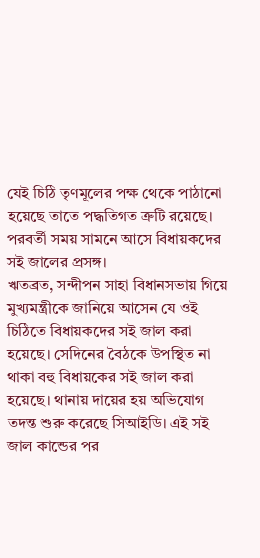যেই চিঠি তৃণমূলের পক্ষ থেকে পাঠানো হয়েছে তাতে পদ্ধতিগত ত্রুটি রয়েছে। পরবর্তী সময় সামনে আসে বিধায়কদের সই জালের প্রসঙ্গ।
ঋতব্রত, সন্দীপন সাহা বিধানসভায় গিয়ে মুখ্যমন্ত্রীকে জানিয়ে আসেন যে ওই চিঠিতে বিধায়কদের সই জাল করা হয়েছে। সেদিনের বৈঠকে উপস্থিত না থাকা বহু বিধায়কের সই জাল করা হয়েছে। থানায় দায়ের হয় অভিযোগ তদন্ত শুরু করেছে সিআইডি। এই সই জাল কান্ডের পর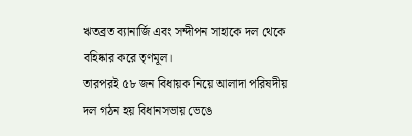ঋতব্রত ব্যানার্জি এবং সন্দীপন সাহাকে দল থেকে বহিষ্কার করে তৃণমূল।
তারপরই ৫৮ জন বিধায়ক নিয়ে আলাদা পরিষদীয় দল গঠন হয় বিধানসভায় ভেঙে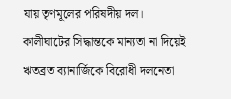যায় তৃণমূলের পরিষদীয় দল। কালীঘাটের সিদ্ধান্তকে মান্যতা না দিয়েই ঋতব্রত ব্যানার্জিকে বিরোধী দলনেতা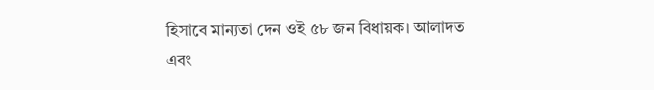হিসাবে মান্যতা দেন ওই ৫৮ জন বিধায়ক। আলাদত এবং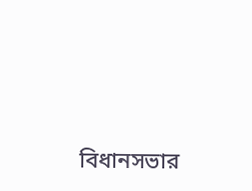বিধানসভার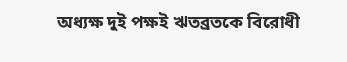অধ্যক্ষ দুই পক্ষই ঋতব্রতকে বিরোধী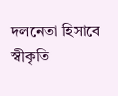দলনেতা হিসাবে স্বীকৃতি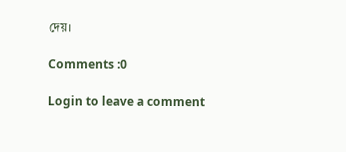দেয়।

Comments :0

Login to leave a comment